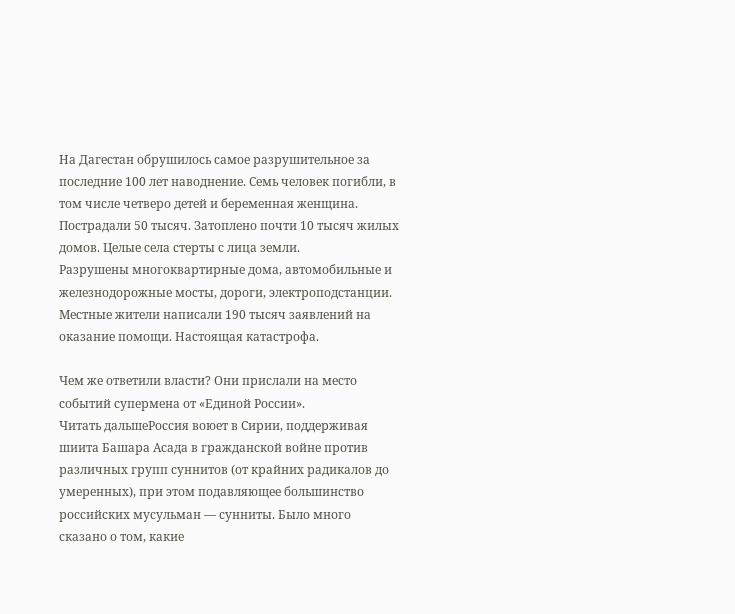На Дагестан обрушилось самое разрушительное за последние 100 лет наводнение. Семь человек погибли, в том числе четверо детей и беременная женщина. Пострадали 50 тысяч. Затоплено почти 10 тысяч жилых домов. Целые села стерты с лица земли.
Разрушены многоквартирные дома, автомобильные и железнодорожные мосты, дороги, электроподстанции. Местные жители написали 190 тысяч заявлений на оказание помощи. Настоящая катастрофа.

Чем же ответили власти? Они прислали на место событий супермена от «Единой России».
Читать дальшеРоссия воюет в Сирии, поддерживая шиита Башара Асада в гражданской войне против различных групп суннитов (от крайних радикалов до умеренных), при этом подавляющее большинство российских мусульман — сунниты. Было много сказано о том, какие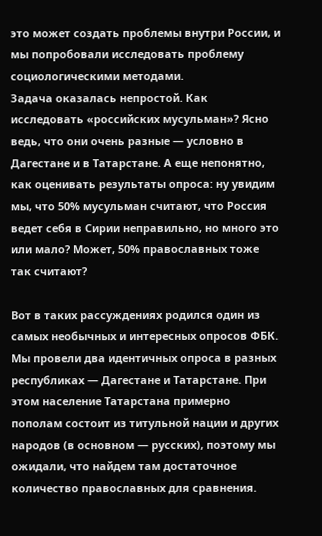это может создать проблемы внутри России, и мы попробовали исследовать проблему социологическими методами.
Задача оказалась непростой. Как исследовать «российских мусульман»? Ясно ведь, что они очень разные — условно в Дагестане и в Татарстане. А еще непонятно, как оценивать результаты опроса: ну увидим мы, что 50% мусульман считают, что Россия ведет себя в Сирии неправильно, но много это или мало? Может, 50% православных тоже так считают?

Вот в таких рассуждениях родился один из самых необычных и интересных опросов ФБК. Мы провели два идентичных опроса в разных республиках — Дагестане и Татарстане. При этом население Татарстана примерно пополам состоит из титульной нации и других народов (в основном — русских), поэтому мы ожидали, что найдем там достаточное количество православных для сравнения.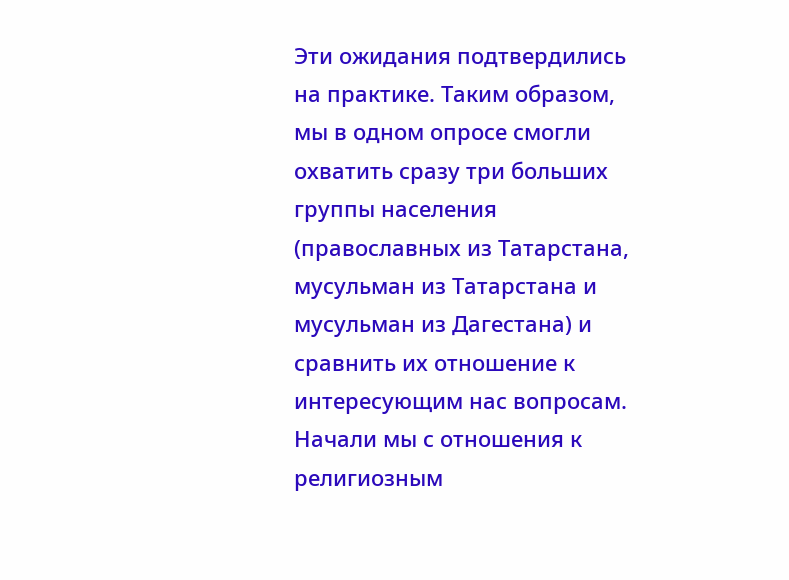Эти ожидания подтвердились на практике. Таким образом, мы в одном опросе смогли охватить сразу три больших группы населения (православных из Татарстана, мусульман из Татарстана и мусульман из Дагестана) и сравнить их отношение к интересующим нас вопросам.
Начали мы с отношения к религиозным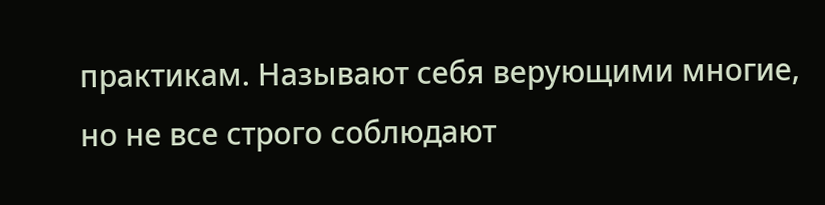практикам. Называют себя верующими многие, но не все строго соблюдают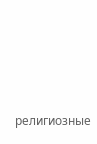религиозные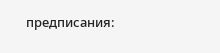предписания: